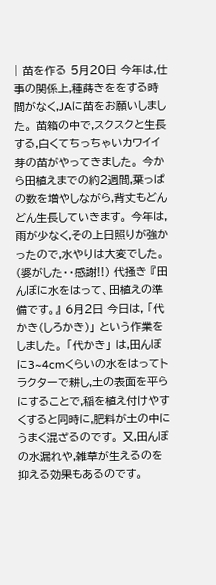| 苗を作る 5月20日 今年は,仕事の関係上,種蒔きををする時間がなく,JAに苗をお願いしました。 苗箱の中で,スクスクと生長する,白くてちっちゃいカワイイ芽の苗がやってきました。 今から田植えまでの約2週間,葉っぱの数を増やしながら,背丈もどんどん生長していきます。 今年は,雨が少なく,その上日照りが強かったので,水やりは大変でした。(婆がした・・感謝!!) 代掻き 『田んぼに水をはって、田植えの準備です。』 6月2日 今日は, 「代かき(しろかき)」 という作業をしました。 「代かき」 は,田んぼに3~4cmくらいの水をはってトラクターで耕し,土の表面を平らにすることで,稲を植え付けやすくすると同時に,肥料が土の中にうまく混ざるのです。 又,田んぼの水漏れや,雑草が生えるのを抑える効果もあるのです。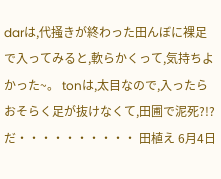darは,代掻きが終わった田んぼに裸足で入ってみると,軟らかくって,気持ちよかった~。 tonは,太目なので,入ったらおそらく足が抜けなくて,田圃で泥死?!?だ・・・・・・・・・・ 田植え 6月4日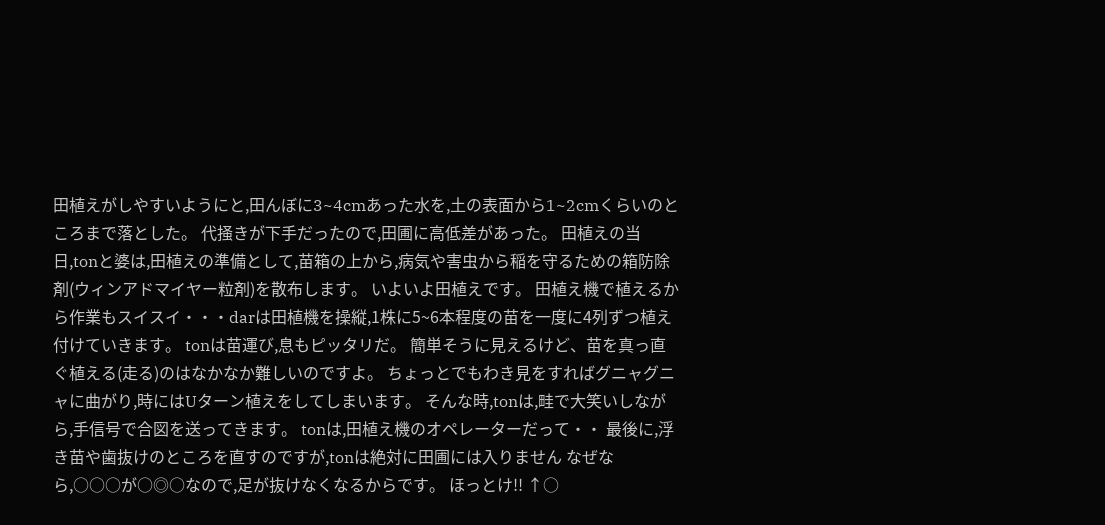田植えがしやすいようにと,田んぼに3~4cmあった水を,土の表面から1~2cmくらいのところまで落とした。 代掻きが下手だったので,田圃に高低差があった。 田植えの当日,tonと婆は,田植えの準備として,苗箱の上から,病気や害虫から稲を守るための箱防除剤(ウィンアドマイヤー粒剤)を散布します。 いよいよ田植えです。 田植え機で植えるから作業もスイスイ・・・darは田植機を操縦,1株に5~6本程度の苗を一度に4列ずつ植え付けていきます。 tonは苗運び,息もピッタリだ。 簡単そうに見えるけど、苗を真っ直ぐ植える(走る)のはなかなか難しいのですよ。 ちょっとでもわき見をすればグニャグニャに曲がり,時にはUターン植えをしてしまいます。 そんな時,tonは,畦で大笑いしながら,手信号で合図を送ってきます。 tonは,田植え機のオペレーターだって・・ 最後に,浮き苗や歯抜けのところを直すのですが,tonは絶対に田圃には入りません なぜなら,○○○が○◎○なので,足が抜けなくなるからです。 ほっとけ!! ↑○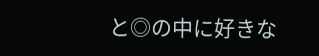と◎の中に好きな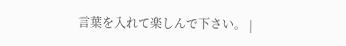言葉を入れて楽しんで下さい。 |